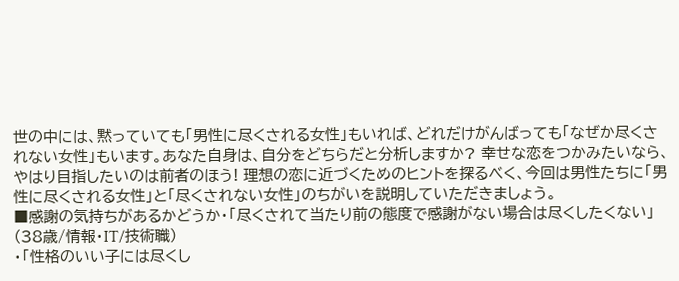世の中には、黙っていても「男性に尽くされる女性」もいれば、どれだけがんばっても「なぜか尽くされない女性」もいます。あなた自身は、自分をどちらだと分析しますか? 幸せな恋をつかみたいなら、やはり目指したいのは前者のほう! 理想の恋に近づくためのヒントを探るべく、今回は男性たちに「男性に尽くされる女性」と「尽くされない女性」のちがいを説明していただきましょう。
■感謝の気持ちがあるかどうか・「尽くされて当たり前の態度で感謝がない場合は尽くしたくない」(38歳/情報・IT/技術職)
・「性格のいい子には尽くし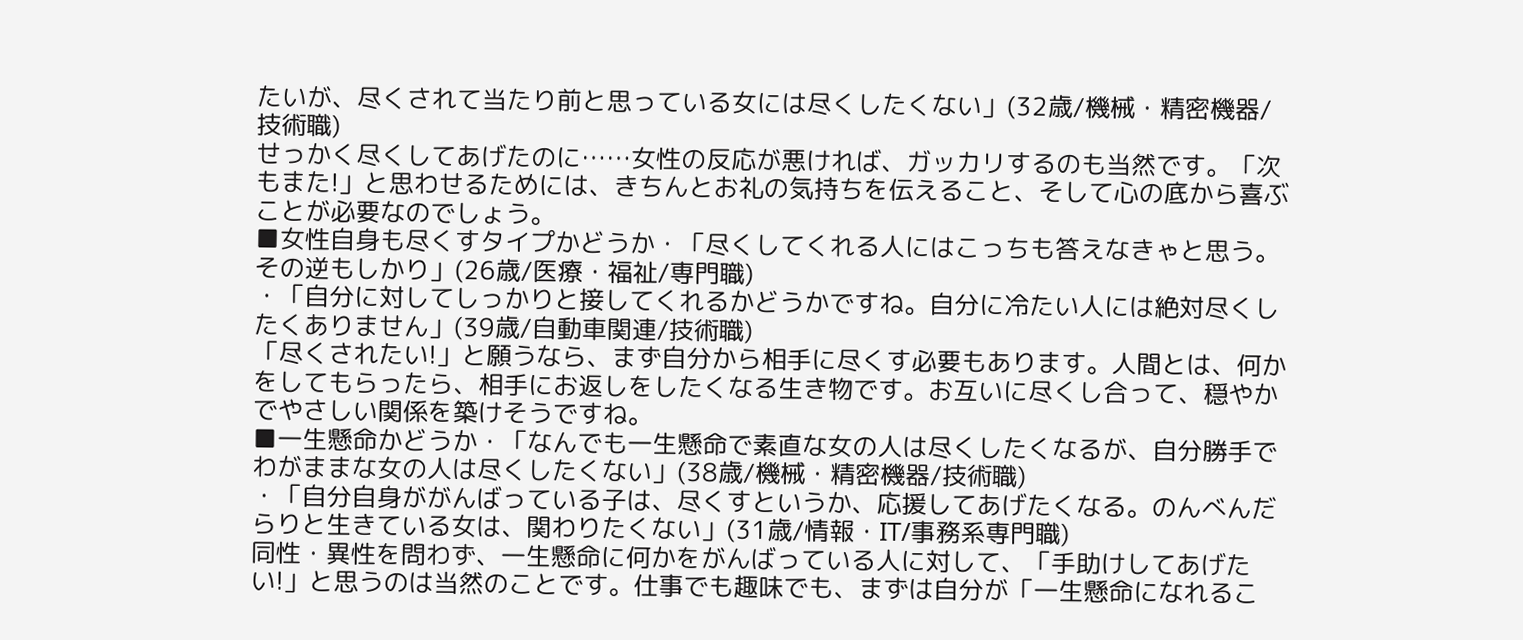たいが、尽くされて当たり前と思っている女には尽くしたくない」(32歳/機械・精密機器/技術職)
せっかく尽くしてあげたのに……女性の反応が悪ければ、ガッカリするのも当然です。「次もまた!」と思わせるためには、きちんとお礼の気持ちを伝えること、そして心の底から喜ぶことが必要なのでしょう。
■女性自身も尽くすタイプかどうか・「尽くしてくれる人にはこっちも答えなきゃと思う。その逆もしかり」(26歳/医療・福祉/専門職)
・「自分に対してしっかりと接してくれるかどうかですね。自分に冷たい人には絶対尽くしたくありません」(39歳/自動車関連/技術職)
「尽くされたい!」と願うなら、まず自分から相手に尽くす必要もあります。人間とは、何かをしてもらったら、相手にお返しをしたくなる生き物です。お互いに尽くし合って、穏やかでやさしい関係を築けそうですね。
■一生懸命かどうか・「なんでも一生懸命で素直な女の人は尽くしたくなるが、自分勝手でわがままな女の人は尽くしたくない」(38歳/機械・精密機器/技術職)
・「自分自身ががんばっている子は、尽くすというか、応援してあげたくなる。のんべんだらりと生きている女は、関わりたくない」(31歳/情報・IT/事務系専門職)
同性・異性を問わず、一生懸命に何かをがんばっている人に対して、「手助けしてあげたい!」と思うのは当然のことです。仕事でも趣味でも、まずは自分が「一生懸命になれるこ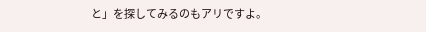と」を探してみるのもアリですよ。